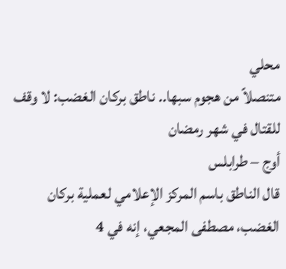محلي
متنصلاً من هجوم سبها.. ناطق بركان الغضب: لا وقف للقتال في شهر رمضان
أوج – طرابلس
قال الناطق باسم المركز الإعلامي لعملية بركان الغضب، مصطفى المجعي، إنه في 4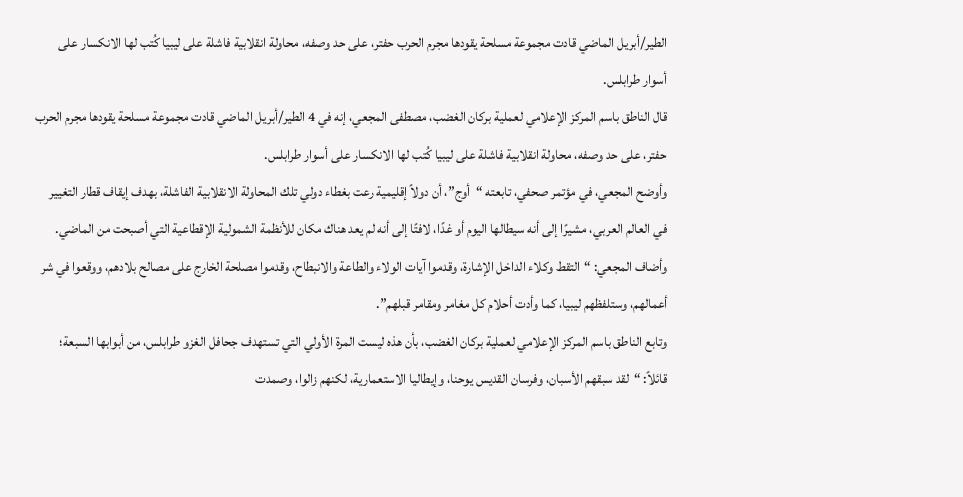الطير/أبريل الماضي قادت مجموعة مسلحة يقودها مجرم الحرب حفتر، على حد وصفه، محاولة انقلابية فاشلة على ليبيا كُتب لها الانكسار على أسوار طرابلس.
قال الناطق باسم المركز الإعلامي لعملية بركان الغضب، مصطفى المجعي، إنه في 4 الطير/أبريل الماضي قادت مجموعة مسلحة يقودها مجرم الحرب حفتر، على حد وصفه، محاولة انقلابية فاشلة على ليبيا كُتب لها الانكسار على أسوار طرابلس.
وأوضح المجعي، في مؤتمر صحفي، تابعته “أوج”، أن دولاً إقليمية رعت بغطاء دولي تلك المحاولة الانقلابية الفاشلة، بهدف إيقاف قطار التغيير في العالم العربي، مشيرًا إلى أنه سيطالها اليوم أو غدًا، لافتًا إلى أنه لم يعد هناك مكان للأنظمة الشمولية الإقطاعية التي أصبحت من الماضي.
وأضاف المجعي: “التقط وكلاء الداخل الإشارة، وقدموا آيات الولاء والطاعة والانبطاح، وقدموا مصلحة الخارج على مصالح بلادهم، ووقعوا في شر أعمالهم، وستلفظهم ليبيا، كما وأدت أحلام كل مغامر ومقامر قبلهم”.
وتابع الناطق باسم المركز الإعلامي لعملية بركان الغضب، بأن هذه ليست المرة الأولي التي تستهدف جحافل الغزو طرابلس، من أبوابها السبعة؛ قائلاً: “لقد سبقهم الأسبان، وفرسان القديس يوحنا، وإيطاليا الاستعمارية، لكنهم زالوا، وصمدت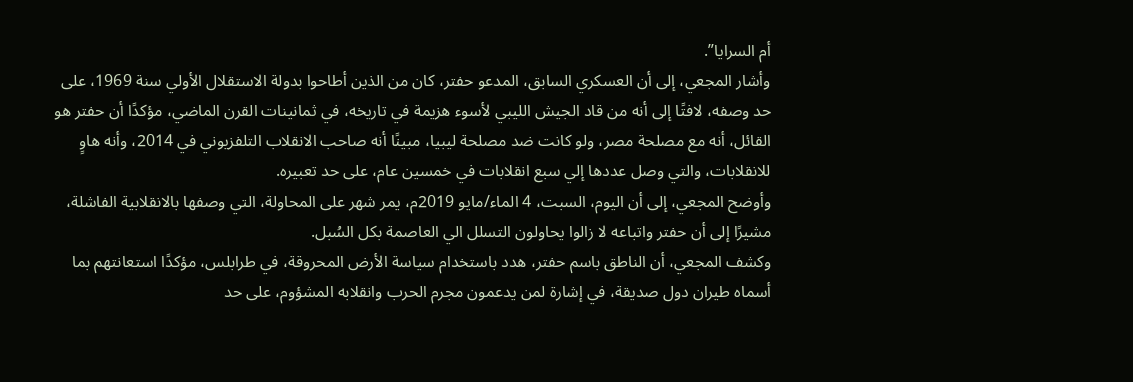أم السرايا”.
وأشار المجعي، إلى أن العسكري السابق، المدعو حفتر، كان من الذين أطاحوا بدولة الاستقلال الأولي سنة 1969، على حد وصفه، لافتًا إلى أنه من قاد الجيش الليبي لأسوء هزيمة في تاريخه، في ثمانينات القرن الماضي، مؤكدًا أن حفتر هو القائل، أنه مع مصلحة مصر، ولو كانت ضد مصلحة ليبيا، مبينًا أنه صاحب الانقلاب التلفزيوني في 2014، وأنه هاوٍ للانقلابات، والتي وصل عددها إلي سبع انقلابات في خمسين عام، على حد تعبيره.
وأوضح المجعي، إلى أن اليوم، السبت، 4 الماء/مايو 2019م، يمر شهر على المحاولة، التي وصفها بالانقلابية الفاشلة، مشيرًا إلى أن حفتر واتباعه لا زالوا يحاولون التسلل الي العاصمة بكل السُبل.
وكشف المجعي، أن الناطق باسم حفتر، هدد باستخدام سياسة الأرض المحروقة، في طرابلس، مؤكدًا استعانتهم بما أسماه طيران دول صديقة، في إشارة لمن يدعمون مجرم الحرب وانقلابه المشؤوم، على حد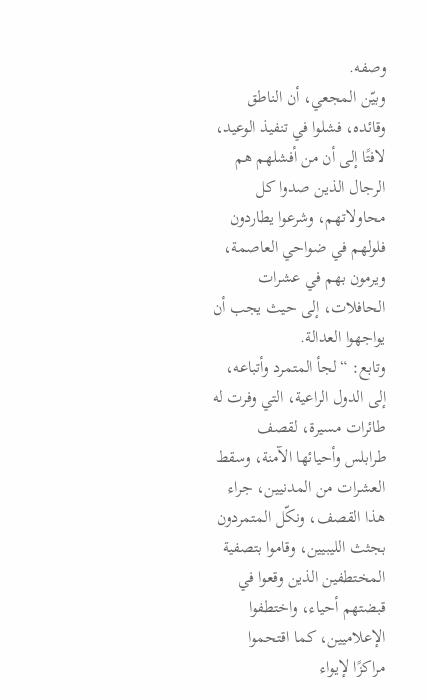وصفه.
وبيّن المجعي، أن الناطق وقائده، فشلوا في تنفيذ الوعيد، لافتًا إلى أن من أفشلهم هم الرجال الذين صدوا كل محاولاتهم، وشرعوا يطاردون فلولهم في ضواحي العاصمة، ويرمون بهم في عشرات الحافلات، إلى حيث يجب أن يواجهوا العدالة.
وتابع: “لجأ المتمرد وأتباعه، إلى الدول الراعية، التي وفرت له طائرات مسيرة، لقصف طرابلس وأحيائها الآمنة، وسقط العشرات من المدنيين، جراء هذا القصف، ونكّل المتمردون بجثث الليبيين، وقاموا بتصفية المختطفين الذين وقعوا في قبضتهم أحياء، واختطفوا الإعلاميين، كما اقتحموا مراكزًا لإيواء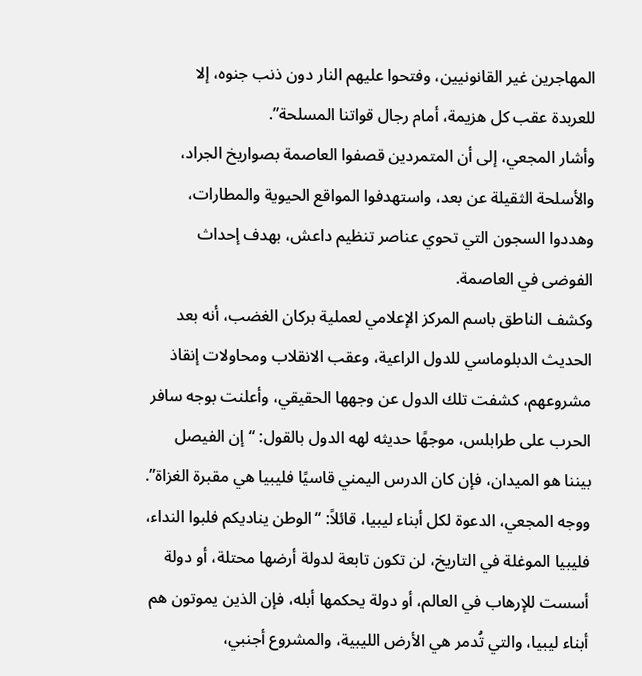المهاجرين غير القانونيين، وفتحوا عليهم النار دون ذنب جنوه، إلا للعربدة عقب كل هزيمة، أمام رجال قواتنا المسلحة”.
وأشار المجعي، إلى أن المتمردين قصفوا العاصمة بصواريخ الجراد، والأسلحة الثقيلة عن بعد، واستهدفوا المواقع الحيوية والمطارات، وهددوا السجون التي تحوي عناصر تنظيم داعش، بهدف إحداث الفوضى في العاصمة.
وكشف الناطق باسم المركز الإعلامي لعملية بركان الغضب، أنه بعد الحديث الدبلوماسي للدول الراعية، وعقب الانقلاب ومحاولات إنقاذ مشروعهم، كشفت تلك الدول عن وجهها الحقيقي، وأعلنت بوجه سافر الحرب على طرابلس، موجهًا حديثه لهه الدول بالقول: “إن الفيصل بيننا هو الميدان، فإن كان الدرس اليمني قاسيًا فليبيا هي مقبرة الغزاة”.
ووجه المجعي، الدعوة لكل أبناء ليبيا، قائلاً: “الوطن يناديكم فلبوا النداء، فليبيا الموغلة في التاريخ، لن تكون تابعة لدولة أرضها محتلة، أو دولة أسست للإرهاب في العالم، أو دولة يحكمها أبله، فإن الذين يموتون هم أبناء ليبيا، والتي تُدمر هي الأرض الليبية، والمشروع أجنبي،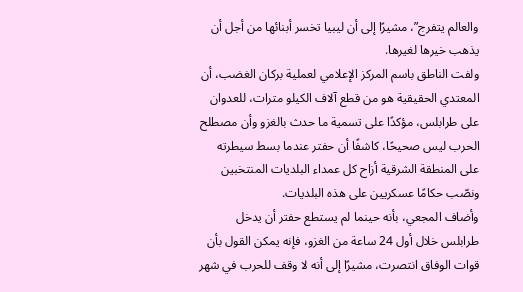والعالم يتفرج”، مشيرًا إلى أن ليبيا تخسر أبنائها من أجل أن يذهب خيرها لغيرها.
ولفت الناطق باسم المركز الإعلامي لعملية بركان الغضب، أن المعتدي الحقيقية هو من قطع آلاف الكيلو مترات، للعدوان على طرابلس، مؤكدًا على تسمية ما حدث بالغزو وأن مصطلح الحرب ليس صحيحًا، كاشفًا أن حفتر عندما بسط سيطرته على المنطقة الشرقية أزاح كل عمداء البلديات المنتخبين ونصّب حكامًا عسكريين على هذه البلديات.
وأضاف المجعي، بأنه حينما لم يستطع حفتر أن يدخل طرابلس خلال أول 24 ساعة من الغزو، فإنه يمكن القول بأن قوات الوفاق انتصرت، مشيرًا إلى أنه لا وقف للحرب في شهر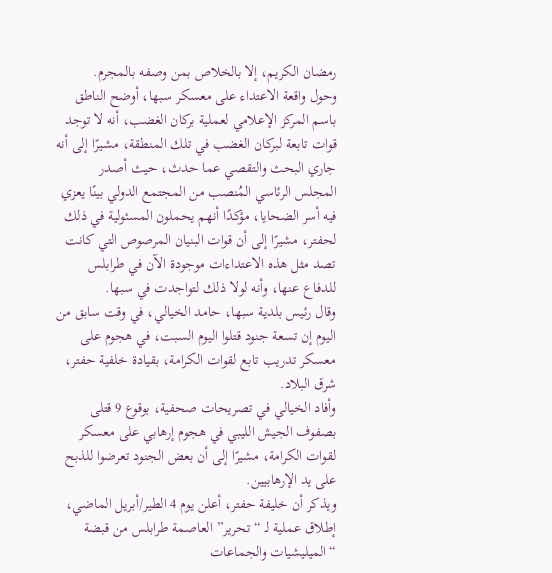رمضان الكريم، إلا بالخلاص بمن وصفه بالمجرم.
وحول واقعة الاعتداء على معسكر سبها، أوضح الناطق باسم المركز الإعلامي لعملية بركان الغضب، أنه لا توجد قوات تابعة لبركان الغضب في تلك المنطقة، مشيرًا إلى أنه جاري البحث والتقصي عما حدث، حيث أصدر المجلس الرئاسي المُنصب من المجتمع الدولي بينًا يعزي فيه أسر الضحايا، مؤكدًا أنهم يحملون المسئولية في ذلك لحفتر، مشيرًا إلى أن قوات البنيان المرصوص التي كانت تصد مثل هذه الاعتداءات موجودة الآن في طرابلس للدفاع عنها، وأنه لولا ذلك لتواجدت في سبها.
وقال رئيس بلدية سبها، حامد الخيالي، في وقت سابق من اليوم إن تسعة جنود قتلوا اليوم السبت، في هجوم على معسكر تدريب تابع لقوات الكرامة، بقيادة خلفية حفتر، شرق البلاد.
وأفاد الخيالي في تصريحات صحفية، بوقوع 9 قتلى بصفوف الجيش الليبي في هجوم إرهابي على معسكر لقوات الكرامة، مشيرًا إلى أن بعض الجنود تعرضوا للذبح على يد الإرهابيين.
ويذكر أن خليفة حفتر، أعلن يوم 4 الطير/أبريل الماضي، إطلاق عملية لـ “تحرير” العاصمة طرابلس من قبضة “الميليشيات والجماعات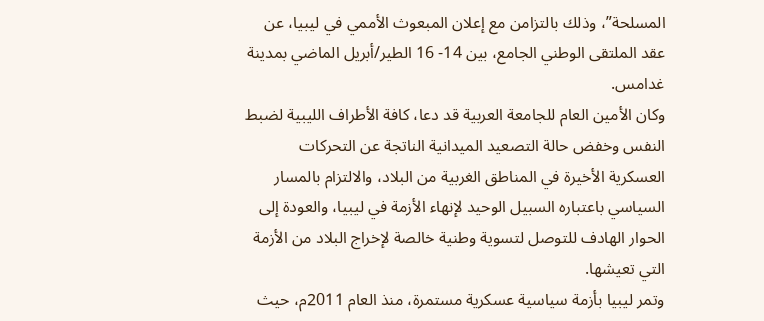المسلحة”، وذلك بالتزامن مع إعلان المبعوث الأممي في ليبيا، عن عقد الملتقى الوطني الجامع، بين 14- 16 الطير/أبريل الماضي بمدينة غدامس.
وكان الأمين العام للجامعة العربية قد دعا، كافة الأطراف الليبية لضبط النفس وخفض حالة التصعيد الميدانية الناتجة عن التحركات العسكرية الأخيرة في المناطق الغربية من البلاد، والالتزام بالمسار السياسي باعتباره السبيل الوحيد لإنهاء الأزمة في ليبيا، والعودة إلى الحوار الهادف للتوصل لتسوية وطنية خالصة لإخراج البلاد من الأزمة التي تعيشها.
وتمر ليبيا بأزمة سياسية عسكرية مستمرة، منذ العام 2011م، حيث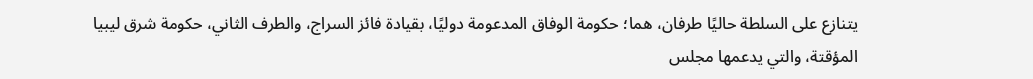يتنازع على السلطة حاليًا طرفان، هما؛ حكومة الوفاق المدعومة دوليًا، بقيادة فائز السراج، والطرف الثاني، حكومة شرق ليبيا المؤقتة، والتي يدعمها مجلس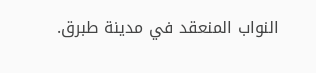النواب المنعقد في مدينة طبرق.